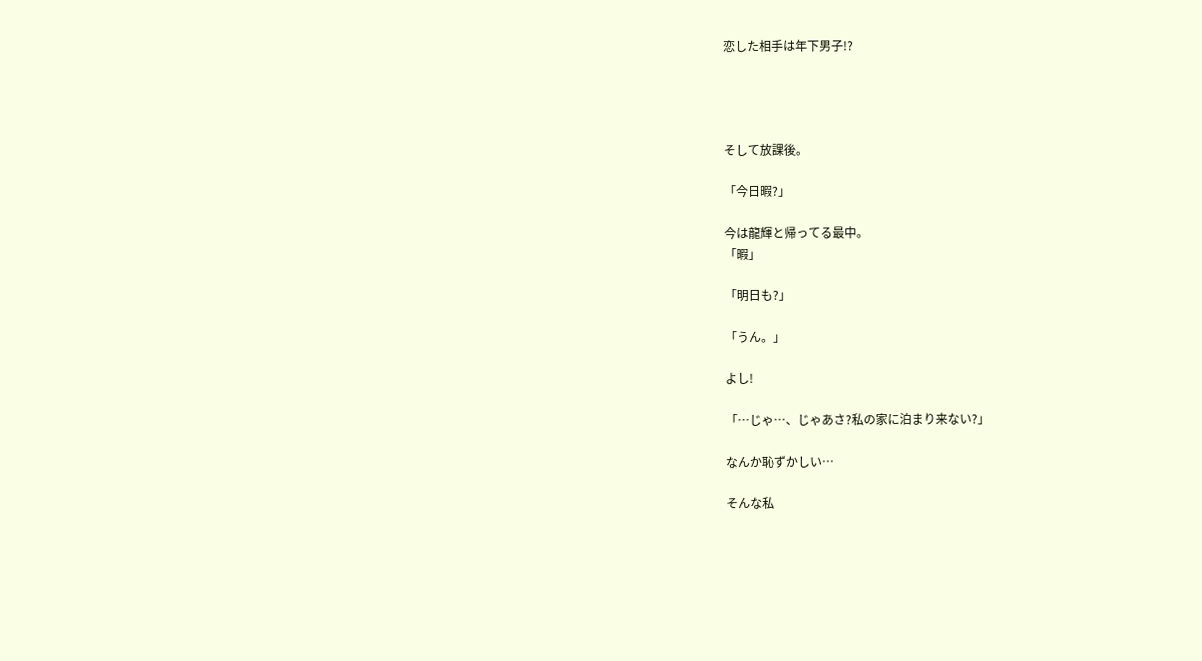恋した相手は年下男子!?




そして放課後。

「今日暇?」

今は龍輝と帰ってる最中。
「暇」

「明日も?」

「うん。」

よし!

「…じゃ…、じゃあさ?私の家に泊まり来ない?」

なんか恥ずかしい…

そんな私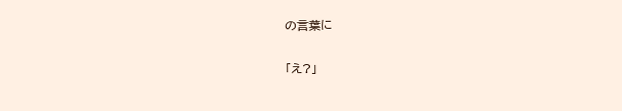の言葉に

「え?」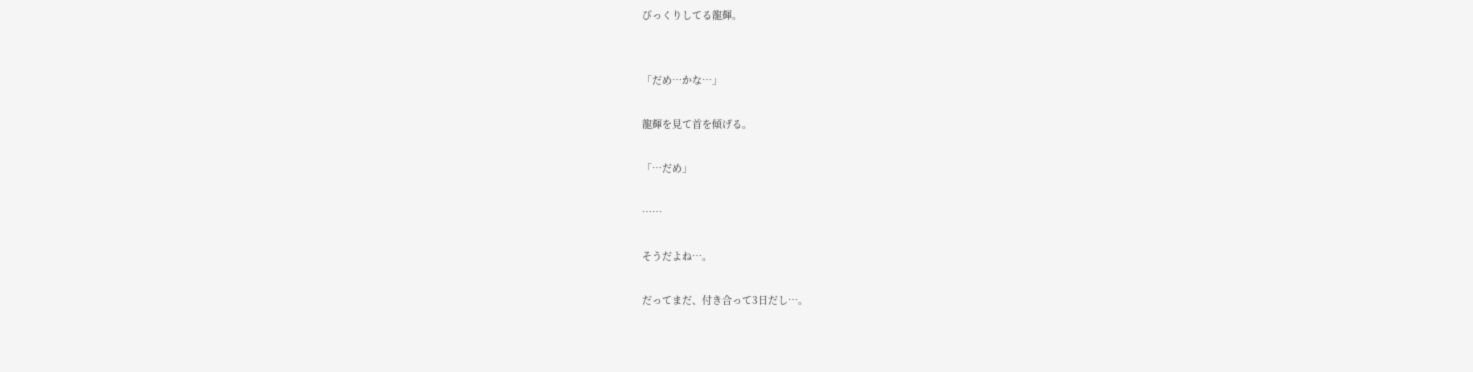びっくりしてる龍輝。


「だめ…かな…」

龍輝を見て首を傾げる。

「…だめ」

……

そうだよね…。

だってまだ、付き合って3日だし…。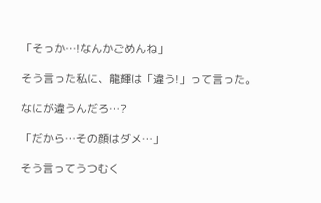「そっか…!なんかごめんね」

そう言った私に、龍輝は「違う!」って言った。

なにが違うんだろ…?

「だから…その顔はダメ…」

そう言ってうつむく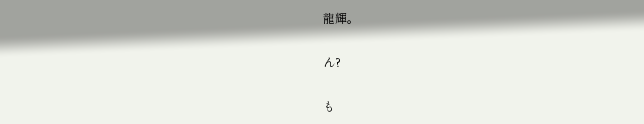龍輝。

ん?

も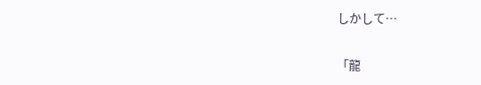しかして…

「龍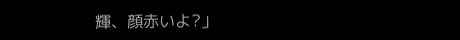輝、顔赤いよ?」